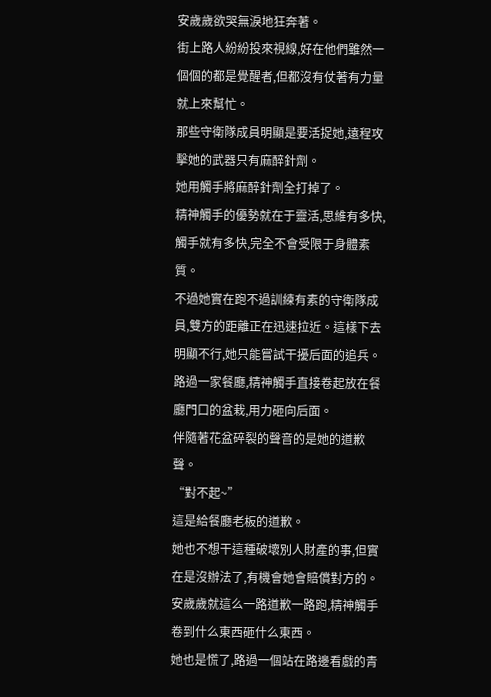安歲歲欲哭無淚地狂奔著。
街上路人紛紛投來視線,好在他們雖然一個個的都是覺醒者,但都沒有仗著有力量就上來幫忙。
那些守衛隊成員明顯是要活捉她,遠程攻擊她的武器只有麻醉針劑。
她用觸手將麻醉針劑全打掉了。
精神觸手的優勢就在于靈活,思維有多快,觸手就有多快,完全不會受限于身體素質。
不過她實在跑不過訓練有素的守衛隊成員,雙方的距離正在迅速拉近。這樣下去明顯不行,她只能嘗試干擾后面的追兵。
路過一家餐廳,精神觸手直接卷起放在餐廳門口的盆栽,用力砸向后面。
伴隨著花盆碎裂的聲音的是她的道歉聲。
“對不起~”
這是給餐廳老板的道歉。
她也不想干這種破壞別人財產的事,但實在是沒辦法了,有機會她會賠償對方的。
安歲歲就這么一路道歉一路跑,精神觸手卷到什么東西砸什么東西。
她也是慌了,路過一個站在路邊看戲的青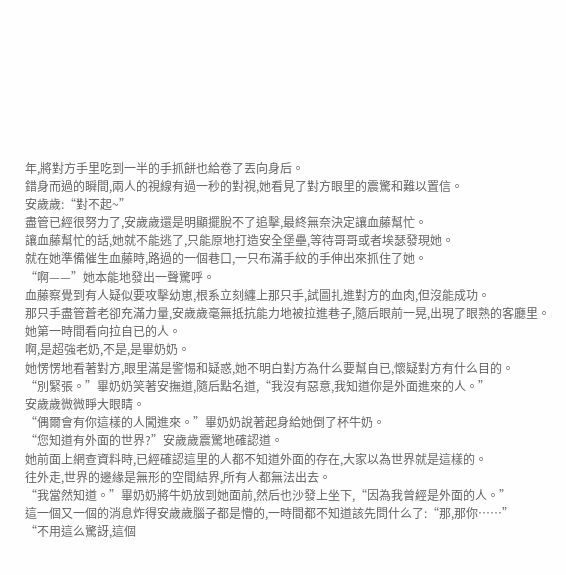年,將對方手里吃到一半的手抓餅也給卷了丟向身后。
錯身而過的瞬間,兩人的視線有過一秒的對視,她看見了對方眼里的震驚和難以置信。
安歲歲:“對不起~”
盡管已經很努力了,安歲歲還是明顯擺脫不了追擊,最終無奈決定讓血藤幫忙。
讓血藤幫忙的話,她就不能逃了,只能原地打造安全堡壘,等待哥哥或者埃瑟發現她。
就在她準備催生血藤時,路過的一個巷口,一只布滿手紋的手伸出來抓住了她。
“啊——”她本能地發出一聲驚呼。
血藤察覺到有人疑似要攻擊幼崽,根系立刻纏上那只手,試圖扎進對方的血肉,但沒能成功。
那只手盡管蒼老卻充滿力量,安歲歲毫無抵抗能力地被拉進巷子,隨后眼前一晃,出現了眼熟的客廳里。
她第一時間看向拉自已的人。
啊,是超強老奶,不是,是畢奶奶。
她愣愣地看著對方,眼里滿是警惕和疑惑,她不明白對方為什么要幫自已,懷疑對方有什么目的。
“別緊張。”畢奶奶笑著安撫道,隨后點名道,“我沒有惡意,我知道你是外面進來的人。”
安歲歲微微睜大眼睛。
“偶爾會有你這樣的人闖進來。”畢奶奶說著起身給她倒了杯牛奶。
“您知道有外面的世界?”安歲歲震驚地確認道。
她前面上網查資料時,已經確認這里的人都不知道外面的存在,大家以為世界就是這樣的。
往外走,世界的邊緣是無形的空間結界,所有人都無法出去。
“我當然知道。”畢奶奶將牛奶放到她面前,然后也沙發上坐下,“因為我曾經是外面的人。”
這一個又一個的消息炸得安歲歲腦子都是懵的,一時間都不知道該先問什么了:“那,那你……”
“不用這么驚訝,這個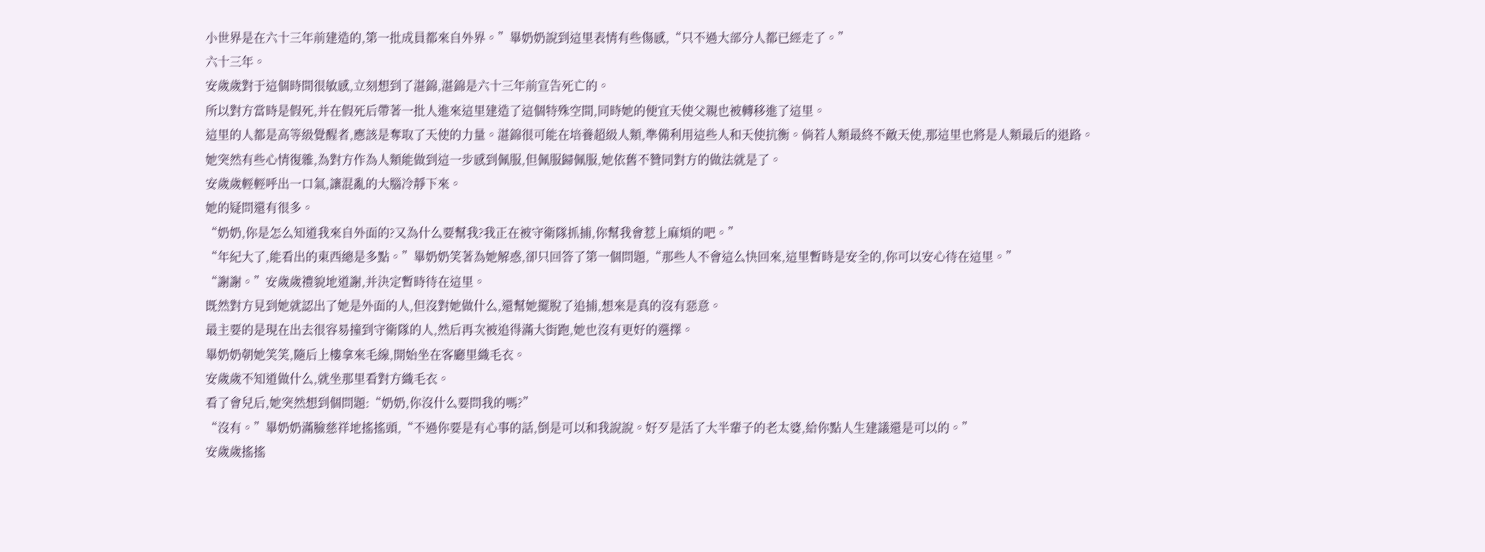小世界是在六十三年前建造的,第一批成員都來自外界。”畢奶奶說到這里表情有些傷感,“只不過大部分人都已經走了。”
六十三年。
安歲歲對于這個時間很敏感,立刻想到了湛錦,湛錦是六十三年前宣告死亡的。
所以對方當時是假死,并在假死后帶著一批人進來這里建造了這個特殊空間,同時她的便宜天使父親也被轉移進了這里。
這里的人都是高等級覺醒者,應該是奪取了天使的力量。湛錦很可能在培養超級人類,準備利用這些人和天使抗衡。倘若人類最終不敵天使,那這里也將是人類最后的退路。
她突然有些心情復雜,為對方作為人類能做到這一步感到佩服,但佩服歸佩服,她依舊不贊同對方的做法就是了。
安歲歲輕輕呼出一口氣,讓混亂的大腦冷靜下來。
她的疑問還有很多。
“奶奶,你是怎么知道我來自外面的?又為什么要幫我?我正在被守衛隊抓捕,你幫我會惹上麻煩的吧。”
“年紀大了,能看出的東西總是多點。”畢奶奶笑著為她解惑,卻只回答了第一個問題,“那些人不會這么快回來,這里暫時是安全的,你可以安心待在這里。”
“謝謝。”安歲歲禮貌地道謝,并決定暫時待在這里。
既然對方見到她就認出了她是外面的人,但沒對她做什么,還幫她擺脫了追捕,想來是真的沒有惡意。
最主要的是現在出去很容易撞到守衛隊的人,然后再次被追得滿大街跑,她也沒有更好的選擇。
畢奶奶朝她笑笑,隨后上樓拿來毛線,開始坐在客廳里織毛衣。
安歲歲不知道做什么,就坐那里看對方織毛衣。
看了會兒后,她突然想到個問題:“奶奶,你沒什么要問我的嗎?”
“沒有。”畢奶奶滿臉慈祥地搖搖頭,“不過你要是有心事的話,倒是可以和我說說。好歹是活了大半輩子的老太婆,給你點人生建議還是可以的。”
安歲歲搖搖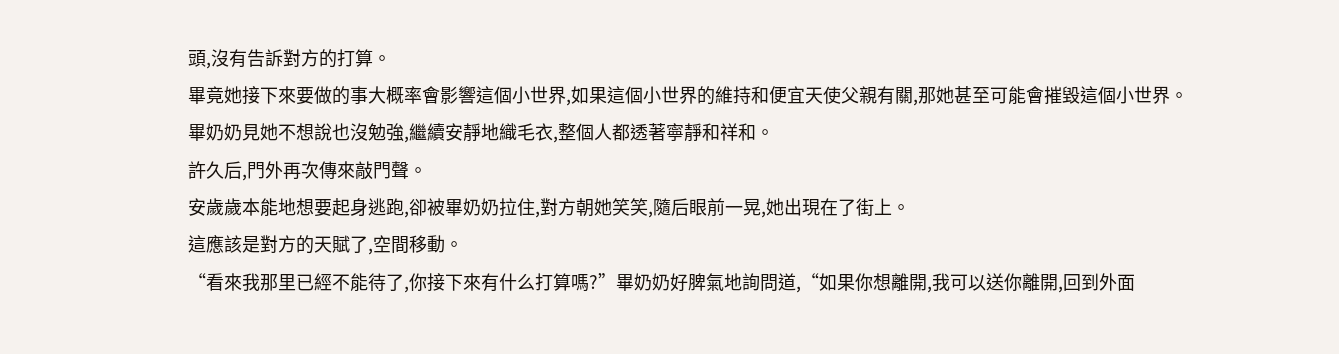頭,沒有告訴對方的打算。
畢竟她接下來要做的事大概率會影響這個小世界,如果這個小世界的維持和便宜天使父親有關,那她甚至可能會摧毀這個小世界。
畢奶奶見她不想說也沒勉強,繼續安靜地織毛衣,整個人都透著寧靜和祥和。
許久后,門外再次傳來敲門聲。
安歲歲本能地想要起身逃跑,卻被畢奶奶拉住,對方朝她笑笑,隨后眼前一晃,她出現在了街上。
這應該是對方的天賦了,空間移動。
“看來我那里已經不能待了,你接下來有什么打算嗎?”畢奶奶好脾氣地詢問道,“如果你想離開,我可以送你離開,回到外面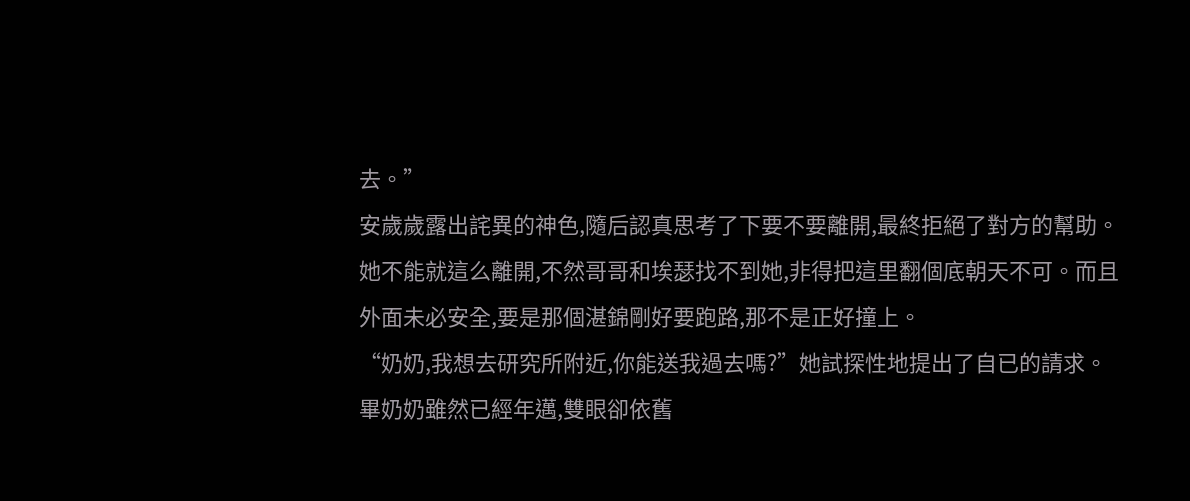去。”
安歲歲露出詫異的神色,隨后認真思考了下要不要離開,最終拒絕了對方的幫助。
她不能就這么離開,不然哥哥和埃瑟找不到她,非得把這里翻個底朝天不可。而且外面未必安全,要是那個湛錦剛好要跑路,那不是正好撞上。
“奶奶,我想去研究所附近,你能送我過去嗎?”她試探性地提出了自已的請求。
畢奶奶雖然已經年邁,雙眼卻依舊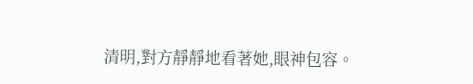清明,對方靜靜地看著她,眼神包容。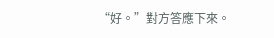“好。”對方答應下來。